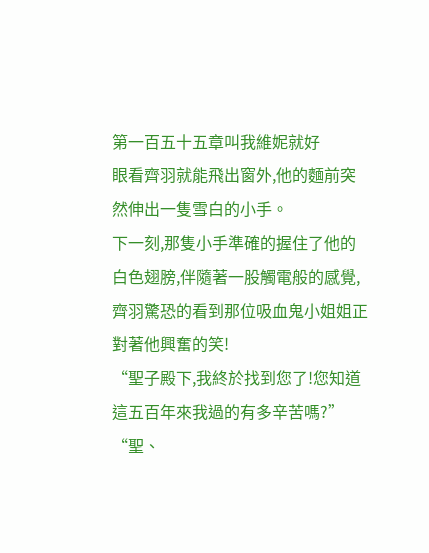第一百五十五章叫我維妮就好
眼看齊羽就能飛出窗外,他的麵前突然伸出一隻雪白的小手。
下一刻,那隻小手準確的握住了他的白色翅膀,伴隨著一股觸電般的感覺,齊羽驚恐的看到那位吸血鬼小姐姐正對著他興奮的笑!
“聖子殿下,我終於找到您了!您知道這五百年來我過的有多辛苦嗎?”
“聖、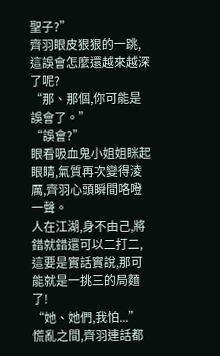聖子?”
齊羽眼皮狠狠的一跳,這誤會怎麼還越來越深了呢?
“那、那個,你可能是誤會了。”
“誤會?”
眼看吸血鬼小姐姐眯起眼睛,氣質再次變得淩厲,齊羽心頭瞬間咯噔一聲。
人在江湖,身不由己,將錯就錯還可以二打二,這要是實話實說,那可能就是一挑三的局麵了!
“她、她們,我怕...”
慌亂之間,齊羽連話都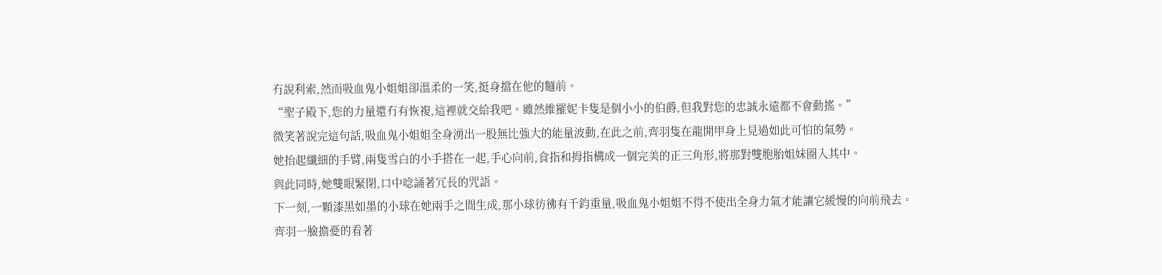冇說利索,然而吸血鬼小姐姐卻溫柔的一笑,挺身擋在他的麵前。
“聖子殿下,您的力量還冇有恢複,這裡就交給我吧。雖然維羅妮卡隻是個小小的伯爵,但我對您的忠誠永遠都不會動搖。”
微笑著說完這句話,吸血鬼小姐姐全身湧出一股無比強大的能量波動,在此之前,齊羽隻在龍開甲身上見過如此可怕的氣勢。
她抬起纖細的手臂,兩隻雪白的小手搭在一起,手心向前,食指和拇指構成一個完美的正三角形,將那對雙胞胎姐妹圈入其中。
與此同時,她雙眼緊閉,口中唸誦著冗長的咒語。
下一刻,一顆漆黑如墨的小球在她兩手之間生成,那小球彷彿有千鈞重量,吸血鬼小姐姐不得不使出全身力氣才能讓它緩慢的向前飛去。
齊羽一臉擔憂的看著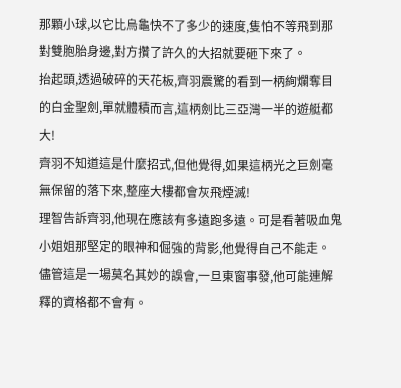那顆小球,以它比烏龜快不了多少的速度,隻怕不等飛到那對雙胞胎身邊,對方攢了許久的大招就要砸下來了。
抬起頭,透過破碎的天花板,齊羽震驚的看到一柄絢爛奪目的白金聖劍,單就體積而言,這柄劍比三亞灣一半的遊艇都大!
齊羽不知道這是什麼招式,但他覺得,如果這柄光之巨劍毫無保留的落下來,整座大樓都會灰飛煙滅!
理智告訴齊羽,他現在應該有多遠跑多遠。可是看著吸血鬼小姐姐那堅定的眼神和倔強的背影,他覺得自己不能走。
儘管這是一場莫名其妙的誤會,一旦東窗事發,他可能連解釋的資格都不會有。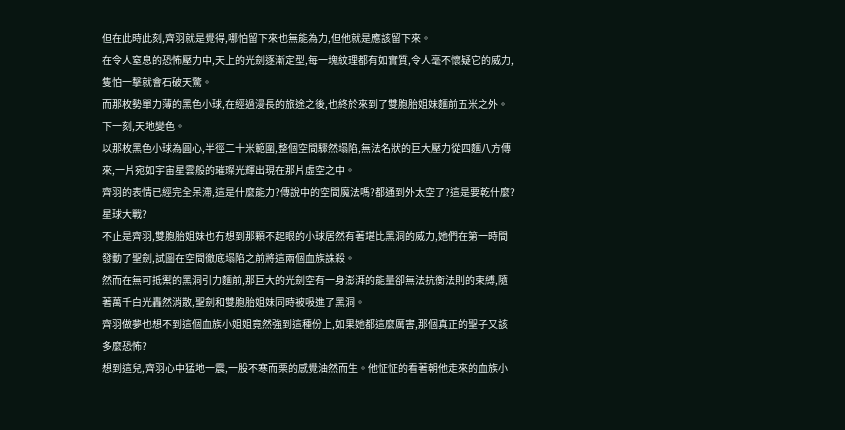但在此時此刻,齊羽就是覺得,哪怕留下來也無能為力,但他就是應該留下來。
在令人窒息的恐怖壓力中,天上的光劍逐漸定型,每一塊紋理都有如實質,令人毫不懷疑它的威力,隻怕一擊就會石破天驚。
而那枚勢單力薄的黑色小球,在經過漫長的旅途之後,也終於來到了雙胞胎姐妹麵前五米之外。
下一刻,天地變色。
以那枚黑色小球為圓心,半徑二十米範圍,整個空間驟然塌陷,無法名狀的巨大壓力從四麵八方傳來,一片宛如宇宙星雲般的璀璨光輝出現在那片虛空之中。
齊羽的表情已經完全呆滯,這是什麼能力?傳說中的空間魔法嗎?都通到外太空了?這是要乾什麼?星球大戰?
不止是齊羽,雙胞胎姐妹也冇想到那顆不起眼的小球居然有著堪比黑洞的威力,她們在第一時間發動了聖劍,試圖在空間徹底塌陷之前將這兩個血族誅殺。
然而在無可抵禦的黑洞引力麵前,那巨大的光劍空有一身澎湃的能量卻無法抗衡法則的束縛,隨著萬千白光轟然消散,聖劍和雙胞胎姐妹同時被吸進了黑洞。
齊羽做夢也想不到這個血族小姐姐竟然強到這種份上,如果她都這麼厲害,那個真正的聖子又該多麼恐怖?
想到這兒,齊羽心中猛地一震,一股不寒而栗的感覺油然而生。他怔怔的看著朝他走來的血族小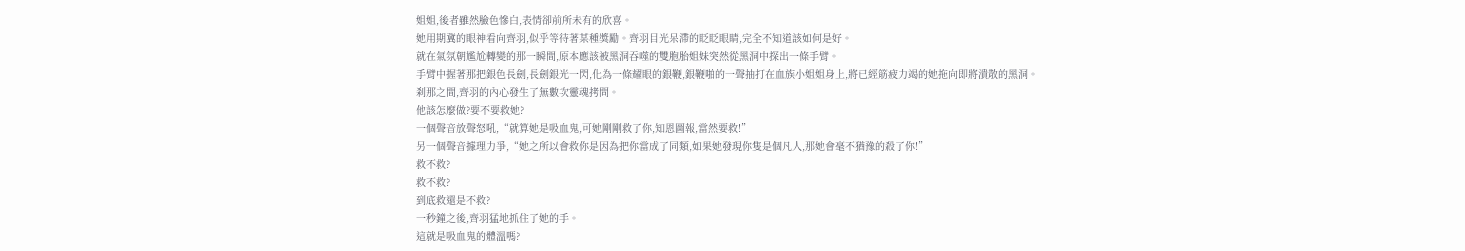姐姐,後者雖然臉色慘白,表情卻前所未有的欣喜。
她用期冀的眼神看向齊羽,似乎等待著某種獎勵。齊羽目光呆滯的眨眨眼睛,完全不知道該如何是好。
就在氣氛朝尷尬轉變的那一瞬間,原本應該被黑洞吞噬的雙胞胎姐妹突然從黑洞中探出一條手臂。
手臂中握著那把銀色長劍,長劍銀光一閃,化為一條耀眼的銀鞭,銀鞭啪的一聲抽打在血族小姐姐身上,將已經筋疲力竭的她拖向即將潰散的黑洞。
刹那之間,齊羽的內心發生了無數次靈魂拷問。
他該怎麼做?要不要救她?
一個聲音放聲怒吼,“就算她是吸血鬼,可她剛剛救了你,知恩圖報,當然要救!”
另一個聲音據理力爭,“她之所以會救你是因為把你當成了同類,如果她發現你隻是個凡人,那她會毫不猶豫的殺了你!”
救不救?
救不救?
到底救還是不救?
一秒鐘之後,齊羽猛地抓住了她的手。
這就是吸血鬼的體溫嗎?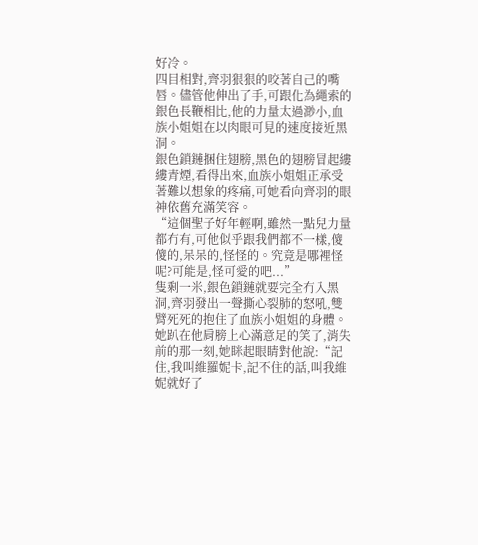好冷。
四目相對,齊羽狠狠的咬著自己的嘴唇。儘管他伸出了手,可跟化為繩索的銀色長鞭相比,他的力量太過渺小,血族小姐姐在以肉眼可見的速度接近黑洞。
銀色鎖鏈捆住翅膀,黑色的翅膀冒起縷縷青煙,看得出來,血族小姐姐正承受著難以想象的疼痛,可她看向齊羽的眼神依舊充滿笑容。
“這個聖子好年輕啊,雖然一點兒力量都冇有,可他似乎跟我們都不一樣,傻傻的,呆呆的,怪怪的。究竟是哪裡怪呢?可能是,怪可愛的吧...”
隻剩一米,銀色鎖鏈就要完全冇入黑洞,齊羽發出一聲撕心裂肺的怒吼,雙臂死死的抱住了血族小姐姐的身體。
她趴在他肩膀上心滿意足的笑了,消失前的那一刻,她眯起眼睛對他說:“記住,我叫維羅妮卡,記不住的話,叫我維妮就好了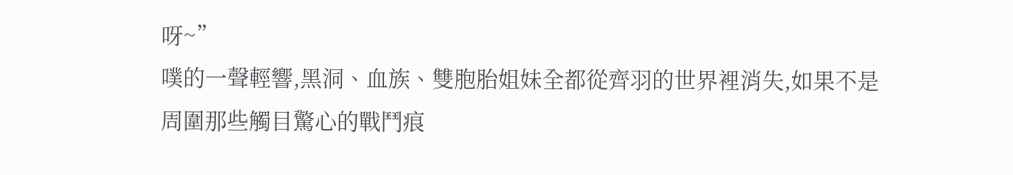呀~”
噗的一聲輕響,黑洞、血族、雙胞胎姐妹全都從齊羽的世界裡消失,如果不是周圍那些觸目驚心的戰鬥痕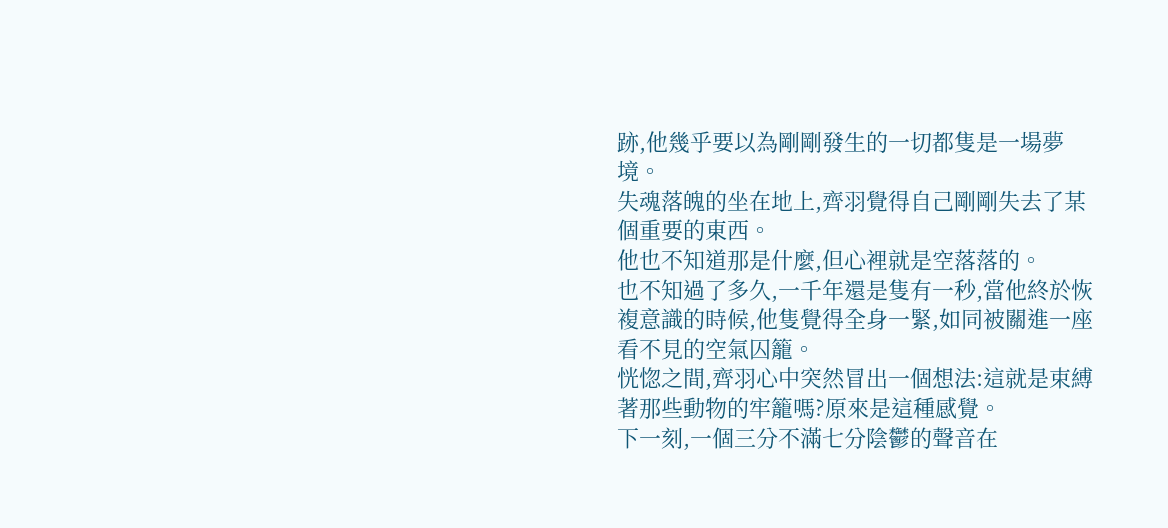跡,他幾乎要以為剛剛發生的一切都隻是一場夢境。
失魂落魄的坐在地上,齊羽覺得自己剛剛失去了某個重要的東西。
他也不知道那是什麼,但心裡就是空落落的。
也不知過了多久,一千年還是隻有一秒,當他終於恢複意識的時候,他隻覺得全身一緊,如同被關進一座看不見的空氣囚籠。
恍惚之間,齊羽心中突然冒出一個想法:這就是束縛著那些動物的牢籠嗎?原來是這種感覺。
下一刻,一個三分不滿七分陰鬱的聲音在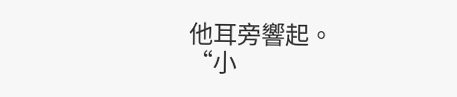他耳旁響起。
“小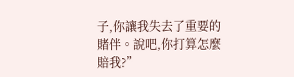子,你讓我失去了重要的賭伴。說吧,你打算怎麼賠我?”